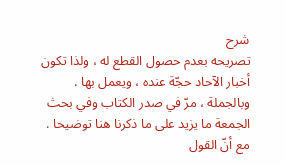شرح
تصريحه بعدم حصول القطع له ، ولذا تكون أخبار الآحاد حجّة عنده ، ويعمل بها .
وبالجملة ، مرّ في صدر الكتاب وفي بحث الجمعة ما يزيد على ما ذكرنا هنا توضيحا .
مع أنّ القول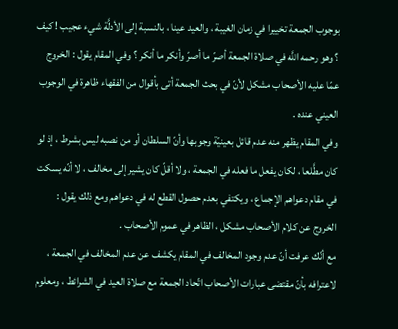بوجوب الجمعة تخييرا في زمان الغيبة ، والعيد عينا ، بالنسبة إلى الأدلَّة شيء عجيب ! كيف ؟ وهو رحمه اللَّه في صلاة الجمعة أصرّ ما أصرّ وأنكر ما أنكر ؟ وفي المقام يقول : الخروج عمّا عليه الأصحاب مشكل لأنّ في بحث الجمعة أتى بأقوال من الفقهاء ظاهرة في الوجوب العيني عنده .
وفي المقام يظهر منه عدم قائل بعينيّة وجوبها وأنّ السلطان أو من نصبه ليس بشرط ، إذ لو كان مطَّلعا ، لكان يفعل ما فعله في الجمعة ، ولا أقلّ كان يشير إلى مخالف ، لا أنّه يسكت في مقام دعواهم الإجماع ، ويكتفي بعدم حصول القطع له في دعواهم ومع ذلك يقول : الخروج عن كلام الأصحاب مشكل ، الظاهر في عموم الأصحاب .
مع أنّك عرفت أنّ عدم وجود المخالف في المقام يكشف عن عدم المخالف في الجمعة ، لاعترافه بأنّ مقتضى عبارات الأصحاب اتّحاد الجمعة مع صلاة العيد في الشرائط ، ومعلوم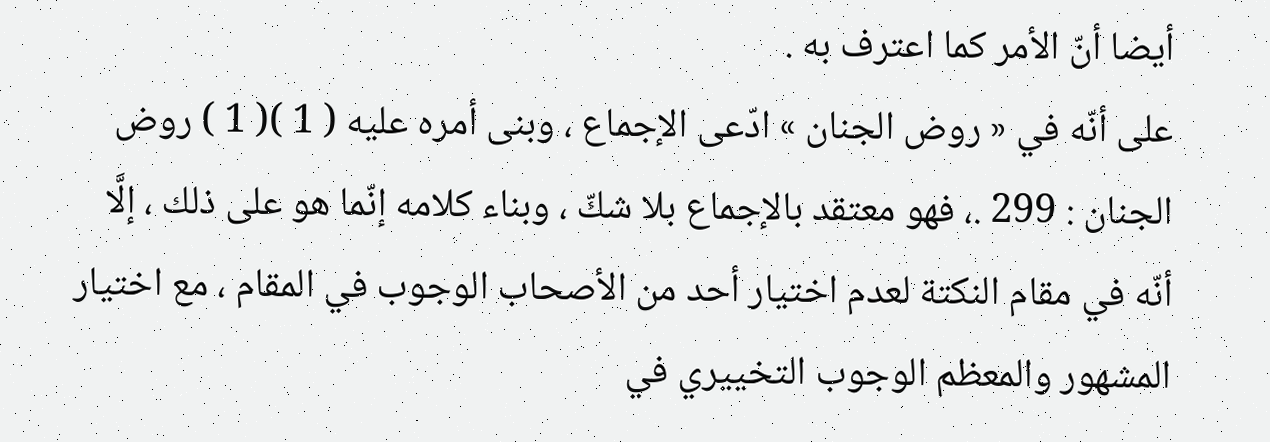أيضا أنّ الأمر كما اعترف به .
على أنّه في « روض الجنان » ادّعى الإجماع ، وبنى أمره عليه ( 1 )( 1 ) روض الجنان : 299 .، فهو معتقد بالإجماع بلا شكّ ، وبناء كلامه إنّما هو على ذلك ، إلَّا أنّه في مقام النكتة لعدم اختيار أحد من الأصحاب الوجوب في المقام ، مع اختيار المشهور والمعظم الوجوب التخييري في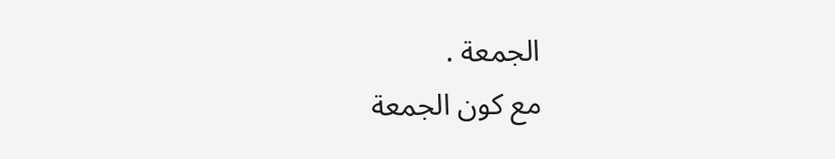الجمعة .
مع كون الجمعة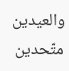والعيدين متّحدين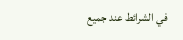في الشرائط عند جميع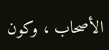الأصحاب ، وكون